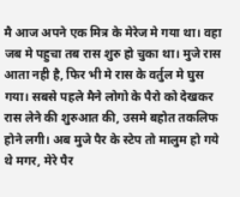मै आज अपने एक मित्र के मेरेज मे गया था। वहा जब मे पहुचा तब रास शुरु हो चुका था। मुजे रास आता नही है, फिर भी मे रास के वर्तुल मे घुस गया। सबसे पहले मैने लोगो के पैरो को देखकर रास लेने की शुरुआत की, उसमे बहोत तकलिफ होने लगी। अब मुजे पैर के स्टेप तो मालुम हो गये थे मगर, मेरे पैर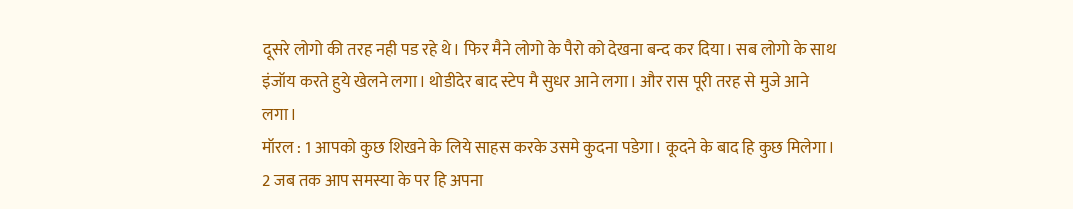दूसरे लोगो की तरह नही पड रहे थे। फिर मैने लोगो के पैरो को देखना बन्द कर दिया। सब लोगो के साथ इंजॉय करते हुये खेलने लगा। थोडीदेर बाद स्टेप मै सुधर आने लगा। और रास पूरी तरह से मुजे आने लगा।
मॉरल : 1 आपको कुछ शिखने के लिये साहस करके उसमे कुदना पडेगा। कूदने के बाद हि कुछ मिलेगा।
2 जब तक आप समस्या के पर हि अपना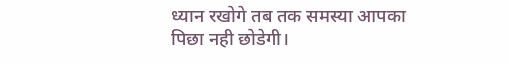ध्यान रखोगे तब तक समस्या आपका पिछा नही छोडेगी।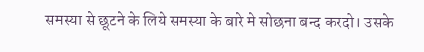समस्या से छूटने के लिये समस्या के बारे मे सोछना बन्द करदो। उसके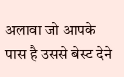अलावा जो आपके पास है उससे बेस्ट देने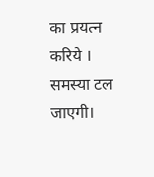का प्रयत्न करिये । समस्या टल जाएगी।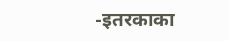-इतरकाका